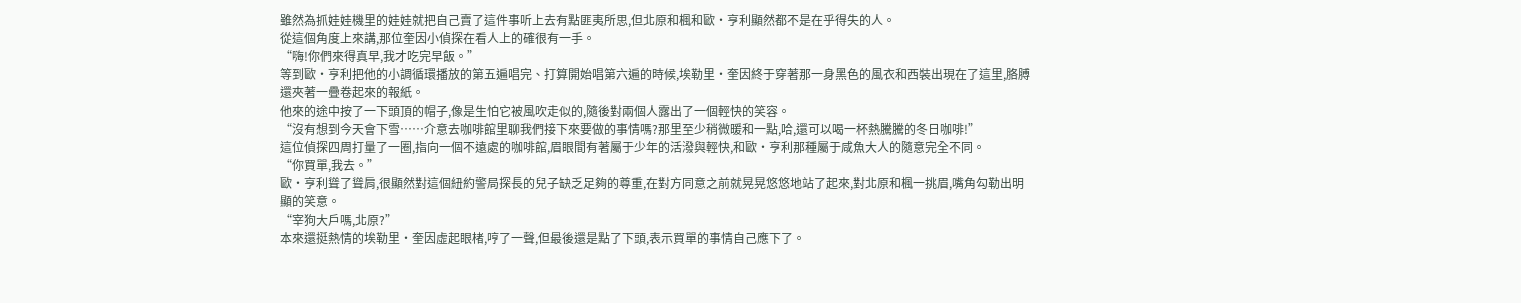雖然為抓娃娃機里的娃娃就把自己賣了這件事听上去有點匪夷所思,但北原和楓和歐•亨利顯然都不是在乎得失的人。
從這個角度上來講,那位奎因小偵探在看人上的確很有一手。
“嗨!你們來得真早,我才吃完早飯。”
等到歐•亨利把他的小調循環播放的第五遍唱完、打算開始唱第六遍的時候,埃勒里•奎因終于穿著那一身黑色的風衣和西裝出現在了這里,胳膊還夾著一疊卷起來的報紙。
他來的途中按了一下頭頂的帽子,像是生怕它被風吹走似的,隨後對兩個人露出了一個輕快的笑容。
“沒有想到今天會下雪……介意去咖啡館里聊我們接下來要做的事情嗎?那里至少稍微暖和一點,哈,還可以喝一杯熱騰騰的冬日咖啡!”
這位偵探四周打量了一圈,指向一個不遠處的咖啡館,眉眼間有著屬于少年的活潑與輕快,和歐•亨利那種屬于咸魚大人的隨意完全不同。
“你買單,我去。”
歐•亨利聳了聳肩,很顯然對這個紐約警局探長的兒子缺乏足夠的尊重,在對方同意之前就晃晃悠悠地站了起來,對北原和楓一挑眉,嘴角勾勒出明顯的笑意。
“宰狗大戶嗎,北原?”
本來還挺熱情的埃勒里•奎因虛起眼楮,哼了一聲,但最後還是點了下頭,表示買單的事情自己應下了。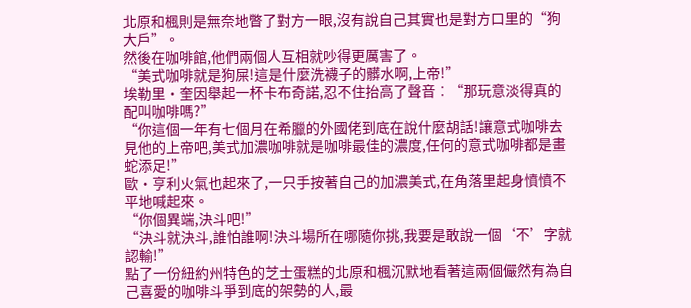北原和楓則是無奈地瞥了對方一眼,沒有說自己其實也是對方口里的“狗大戶”。
然後在咖啡館,他們兩個人互相就吵得更厲害了。
“美式咖啡就是狗屎!這是什麼洗襪子的髒水啊,上帝!”
埃勒里•奎因舉起一杯卡布奇諾,忍不住抬高了聲音︰“那玩意淡得真的配叫咖啡嗎?”
“你這個一年有七個月在希臘的外國佬到底在說什麼胡話!讓意式咖啡去見他的上帝吧,美式加濃咖啡就是咖啡最佳的濃度,任何的意式咖啡都是畫蛇添足!”
歐•亨利火氣也起來了,一只手按著自己的加濃美式,在角落里起身憤憤不平地喊起來。
“你個異端,決斗吧!”
“決斗就決斗,誰怕誰啊!決斗場所在哪隨你挑,我要是敢說一個‘不’字就認輸!”
點了一份紐約州特色的芝士蛋糕的北原和楓沉默地看著這兩個儼然有為自己喜愛的咖啡斗爭到底的架勢的人,最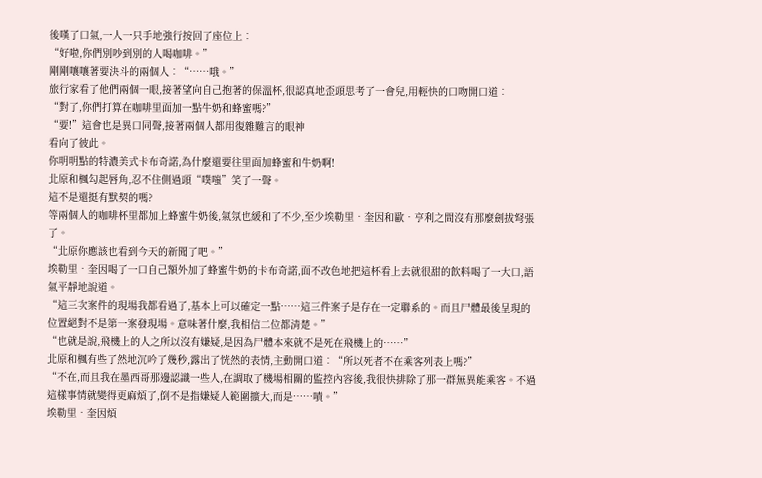後嘆了口氣,一人一只手地強行按回了座位上︰
“好啦,你們別吵到別的人喝咖啡。”
剛剛嚷嚷著要決斗的兩個人︰“……哦。”
旅行家看了他們兩個一眼,接著望向自己抱著的保溫杯,很認真地歪頭思考了一會兒,用輕快的口吻開口道︰
“對了,你們打算在咖啡里面加一點牛奶和蜂蜜嗎?”
“要!”這會也是異口同聲,接著兩個人都用復雜難言的眼神
看向了彼此。
你明明點的特濃美式卡布奇諾,為什麼還要往里面加蜂蜜和牛奶啊!
北原和楓勾起唇角,忍不住側過頭“噗嗤”笑了一聲。
這不是還挺有默契的嗎?
等兩個人的咖啡杯里都加上蜂蜜牛奶後,氣氛也緩和了不少,至少埃勒里•奎因和歐•亨利之間沒有那麼劍拔弩張了。
“北原你應該也看到今天的新聞了吧。”
埃勒里•奎因喝了一口自己額外加了蜂蜜牛奶的卡布奇諾,面不改色地把這杯看上去就很甜的飲料喝了一大口,語氣平靜地說道。
“這三次案件的現場我都看過了,基本上可以確定一點……這三件案子是存在一定聯系的。而且尸體最後呈現的位置絕對不是第一案發現場。意味著什麼,我相信二位都清楚。”
“也就是說,飛機上的人之所以沒有嫌疑,是因為尸體本來就不是死在飛機上的……”
北原和楓有些了然地沉吟了幾秒,露出了恍然的表情,主動開口道︰“所以死者不在乘客列表上嗎?”
“不在,而且我在墨西哥那邊認識一些人,在調取了機場相關的監控內容後,我很快排除了那一群無異能乘客。不過這樣事情就變得更麻煩了,倒不是指嫌疑人範圍擴大,而是……嘖。”
埃勒里•奎因煩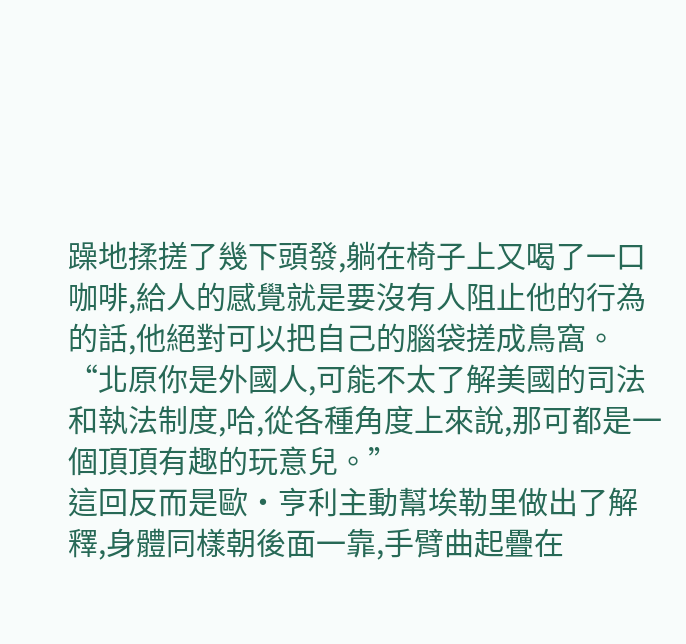躁地揉搓了幾下頭發,躺在椅子上又喝了一口咖啡,給人的感覺就是要沒有人阻止他的行為的話,他絕對可以把自己的腦袋搓成鳥窩。
“北原你是外國人,可能不太了解美國的司法和執法制度,哈,從各種角度上來說,那可都是一個頂頂有趣的玩意兒。”
這回反而是歐•亨利主動幫埃勒里做出了解釋,身體同樣朝後面一靠,手臂曲起疊在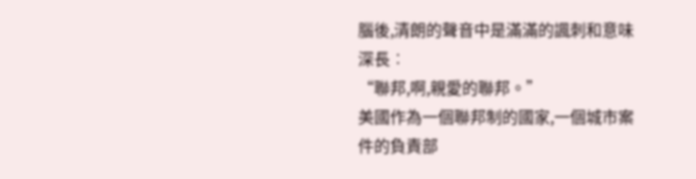腦後,清朗的聲音中是滿滿的諷刺和意味深長︰
“聯邦,啊,親愛的聯邦。”
美國作為一個聯邦制的國家,一個城市案件的負責部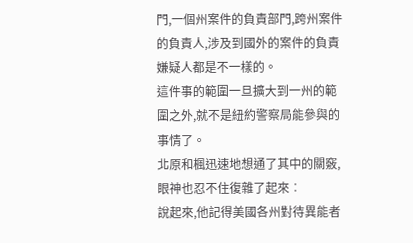門,一個州案件的負責部門,跨州案件的負責人,涉及到國外的案件的負責嫌疑人都是不一樣的。
這件事的範圍一旦擴大到一州的範圍之外,就不是紐約警察局能參與的事情了。
北原和楓迅速地想通了其中的關竅,眼神也忍不住復雜了起來︰
說起來,他記得美國各州對待異能者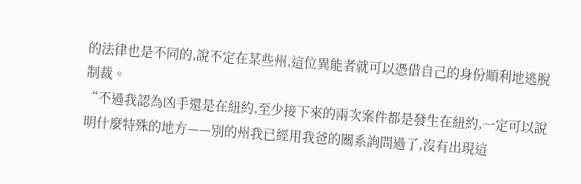的法律也是不同的,說不定在某些州,這位異能者就可以憑借自己的身份順利地逃脫制裁。
“不過我認為凶手還是在紐約,至少接下來的兩次案件都是發生在紐約,一定可以說明什麼特殊的地方——別的州我已經用我爸的關系詢問過了,沒有出現這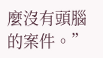麼沒有頭腦的案件。”